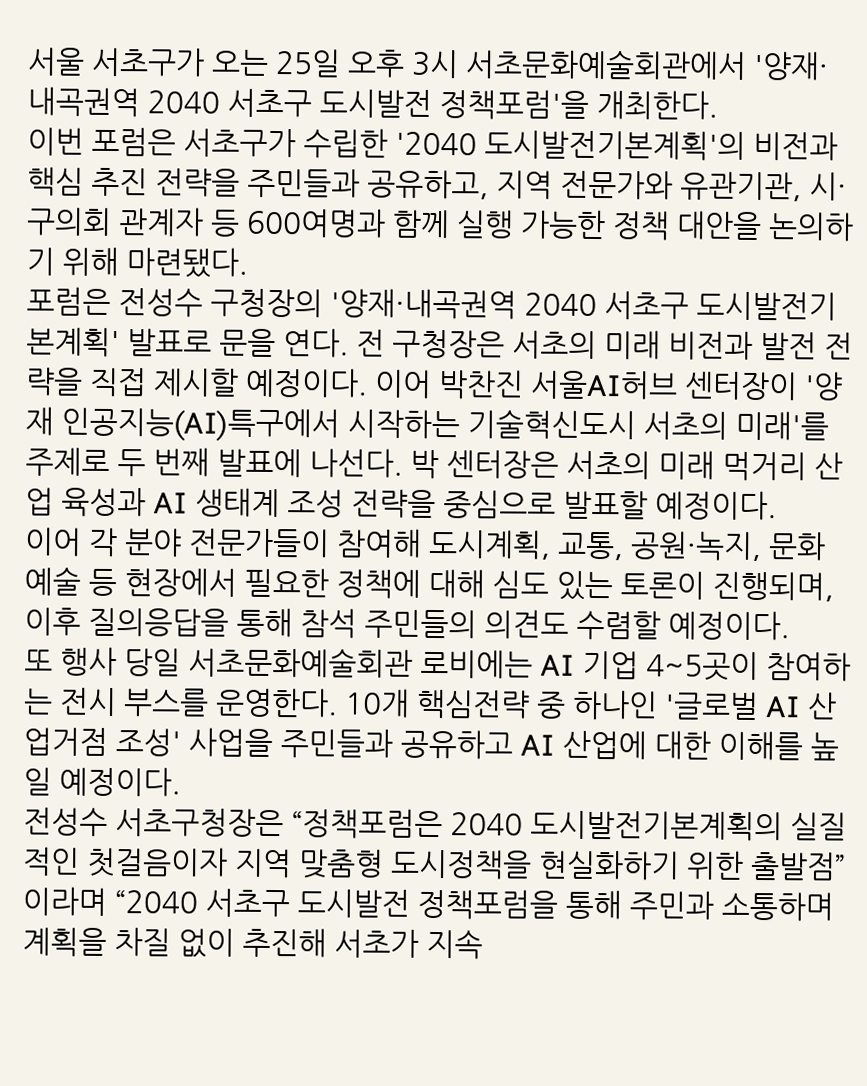서울 서초구가 오는 25일 오후 3시 서초문화예술회관에서 '양재·내곡권역 2040 서초구 도시발전 정책포럼'을 개최한다.
이번 포럼은 서초구가 수립한 '2040 도시발전기본계획'의 비전과 핵심 추진 전략을 주민들과 공유하고, 지역 전문가와 유관기관, 시·구의회 관계자 등 600여명과 함께 실행 가능한 정책 대안을 논의하기 위해 마련됐다.
포럼은 전성수 구청장의 '양재·내곡권역 2040 서초구 도시발전기본계획' 발표로 문을 연다. 전 구청장은 서초의 미래 비전과 발전 전략을 직접 제시할 예정이다. 이어 박찬진 서울AI허브 센터장이 '양재 인공지능(AI)특구에서 시작하는 기술혁신도시 서초의 미래'를 주제로 두 번째 발표에 나선다. 박 센터장은 서초의 미래 먹거리 산업 육성과 AI 생태계 조성 전략을 중심으로 발표할 예정이다.
이어 각 분야 전문가들이 참여해 도시계획, 교통, 공원·녹지, 문화예술 등 현장에서 필요한 정책에 대해 심도 있는 토론이 진행되며, 이후 질의응답을 통해 참석 주민들의 의견도 수렴할 예정이다.
또 행사 당일 서초문화예술회관 로비에는 AI 기업 4~5곳이 참여하는 전시 부스를 운영한다. 10개 핵심전략 중 하나인 '글로벌 AI 산업거점 조성' 사업을 주민들과 공유하고 AI 산업에 대한 이해를 높일 예정이다.
전성수 서초구청장은 “정책포럼은 2040 도시발전기본계획의 실질적인 첫걸음이자 지역 맞춤형 도시정책을 현실화하기 위한 출발점”이라며 “2040 서초구 도시발전 정책포럼을 통해 주민과 소통하며 계획을 차질 없이 추진해 서초가 지속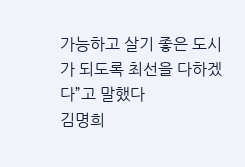가능하고 살기 좋은 도시가 되도록 최선을 다하겠다”고 말했다
김명희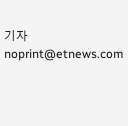기자 noprint@etnews.com